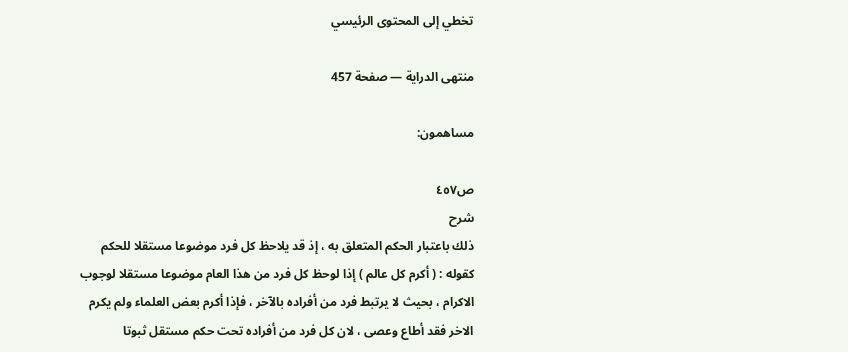تخطي إلى المحتوى الرئيسي

منتهى الدراية — صفحة 457

مساهمون:

ص٤٥٧
شرح
ذلك باعتبار الحكم المتعلق به ، إذ قد يلاحظ كل فرد موضوعا مستقلا للحكم كقوله : ( أكرم كل عالم ) إذا لوحظ كل فرد من هذا العام موضوعا مستقلا لوجوب الاكرام ، بحيث لا يرتبط فرد من أفراده بالآخر ، فإذا أكرم بعض العلماء ولم يكرم الاخر فقد أطاع وعصى ، لان كل فرد من أفراده تحت حكم مستقل ثبوتا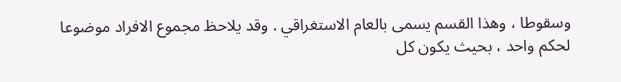وسقوطا ، وهذا القسم يسمى بالعام الاستغراقي . وقد يلاحظ مجموع الافراد موضوعا لحكم واحد ، بحيث يكون كل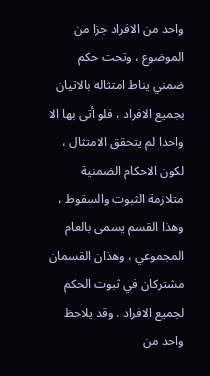واحد من الافراد جزا من الموضوع ، وتحت حكم ضمني يناط امتثاله بالاتيان بجميع الافراد ، فلو أتى بها الا واحدا لم يتحقق الامتثال ، لكون الاحكام الضمنية متلازمة الثبوت والسقوط ، وهذا القسم يسمى بالعام المجموعي ، وهذان القسمان مشتركان في ثبوت الحكم لجميع الافراد . وقد يلاحظ واحد من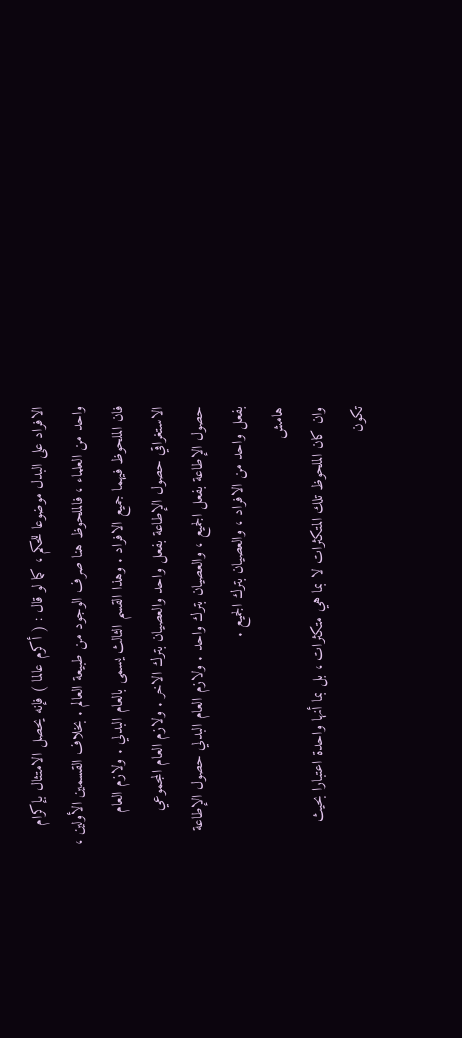الافراد على البدل موضوعا للحكم ، كما لو قال : ( أكرم عالما ) فإنه يحصل الامتثال بإكرام واحد من العلماء ، فالملحوظ هنا صرف الوجود من طبيعة العالم . بخلاف القسمين الأولين ، فان الملحوظ فيهما جميع الافراد . وهذا القسم الثالث يسمى بالعام البدلي . ولازم العام الاستغراقي حصول الإطاعة بفعل واحد والعصيان بترك الاخر . ولازم العام المجموعي حصول الإطاعة بفعل الجميع ، والعصيان بترك واحد . ولازم العام البدلي حصول الإطاعة بفعل واحد من الافراد ، والعصيان بترك الجميع .
هامش
وان كان الملحوظ تلك المتكثرات لا بما هي متكثرات ، بل بما أنها واحدة اعتبارا بحيث تكون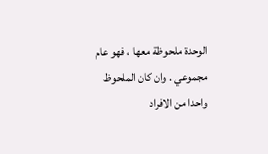الوحدة ملحوظة معها ، فهو عام مجموعي . وان كان الملحوظ واحدا من الافراد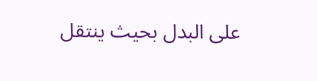على البدل بحيث ينتقل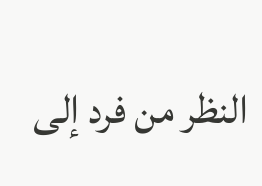النظر من فرد إلى